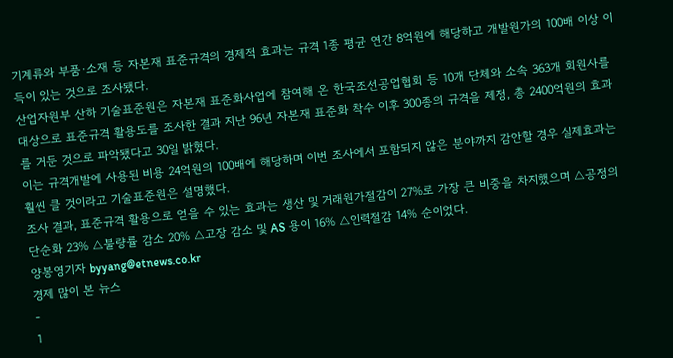기계류와 부품·소재 등 자본재 표준규격의 경제적 효과는 규격 1종 평균 연간 8억원에 해당하고 개발원가의 100배 이상 이득이 있는 것으로 조사됐다.
산업자원부 산하 기술표준원은 자본재 표준화사업에 참여해 온 한국조선공업협회 등 10개 단체와 소속 363개 회원사를 대상으로 표준규격 활용도를 조사한 결과 지난 96년 자본재 표준화 착수 이후 300종의 규격을 제정, 총 2400억원의 효과를 거둔 것으로 파악됐다고 30일 밝혔다.
이는 규격개발에 사용된 비용 24억원의 100배에 해당하며 이번 조사에서 포함되지 않은 분야까지 감안할 경우 실제효과는 훨씬 클 것이라고 기술표준원은 설명했다.
조사 결과, 표준규격 활용으로 얻을 수 있는 효과는 생산 및 거래원가절감이 27%로 가장 큰 비중을 차지했으며 △공정의 단순화 23% △불량률 감소 20% △고장 감소 및 AS 용이 16% △인력절감 14% 순이었다.
양봉영기자 byyang@etnews.co.kr
경제 많이 본 뉴스
-
1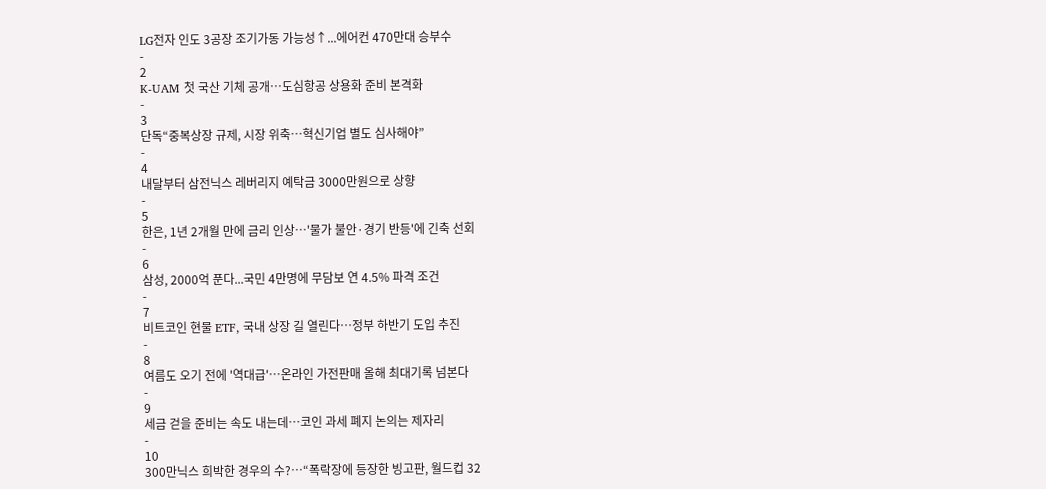LG전자 인도 3공장 조기가동 가능성↑...에어컨 470만대 승부수
-
2
K-UAM 첫 국산 기체 공개…도심항공 상용화 준비 본격화
-
3
단독“중복상장 규제, 시장 위축…혁신기업 별도 심사해야”
-
4
내달부터 삼전닉스 레버리지 예탁금 3000만원으로 상향
-
5
한은, 1년 2개월 만에 금리 인상…'물가 불안·경기 반등'에 긴축 선회
-
6
삼성, 2000억 푼다...국민 4만명에 무담보 연 4.5% 파격 조건
-
7
비트코인 현물 ETF, 국내 상장 길 열린다…정부 하반기 도입 추진
-
8
여름도 오기 전에 '역대급'…온라인 가전판매 올해 최대기록 넘본다
-
9
세금 걷을 준비는 속도 내는데…코인 과세 폐지 논의는 제자리
-
10
300만닉스 희박한 경우의 수?…“폭락장에 등장한 빙고판, 월드컵 32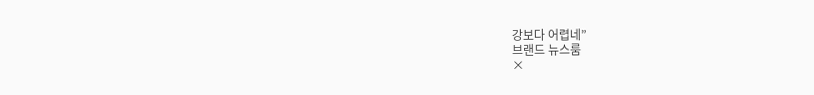강보다 어렵네”
브랜드 뉴스룸
×